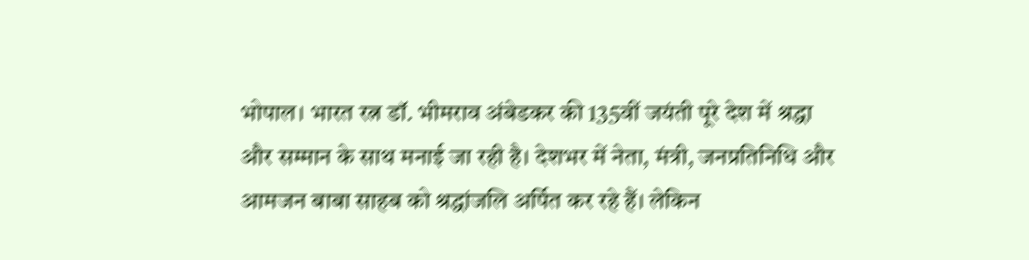भोपाल। भारत रत्न डॉ. भीमराव अंबेडकर की 135वीं जयंती पूरे देश में श्रद्धा और सम्मान के साथ मनाई जा रही है। देशभर में नेता, मंत्री, जनप्रतिनिधि और आमजन बाबा साहब को श्रद्धांजलि अर्पित कर रहे हैं। लेकिन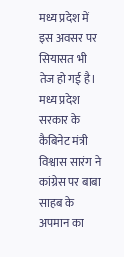मध्य प्रदेश में इस अवसर पर सियासत भी तेज हो गई है।
मध्य प्रदेश सरकार के कैबिनेट मंत्री विश्वास सारंग ने कांग्रेस पर बाबा साहब के अपमान का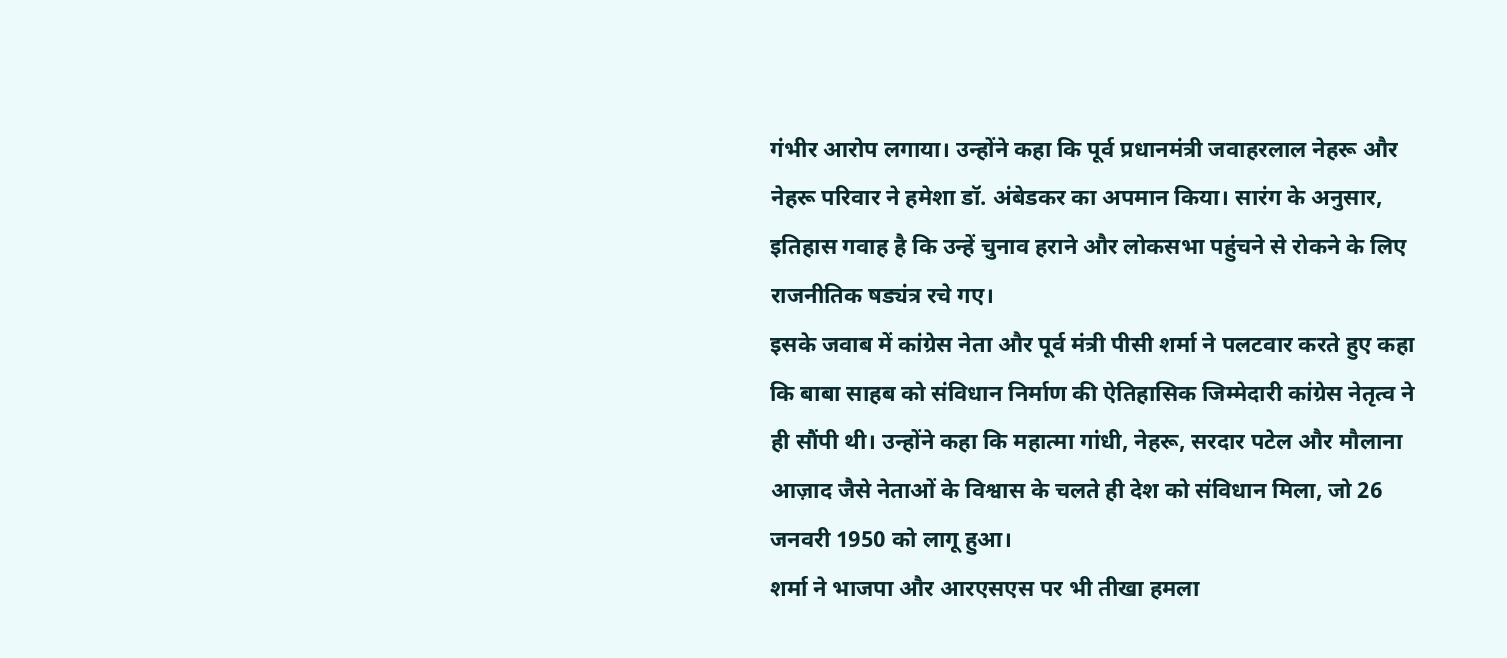गंभीर आरोप लगाया। उन्होंने कहा कि पूर्व प्रधानमंत्री जवाहरलाल नेहरू और नेहरू परिवार ने हमेशा डॉ. अंबेडकर का अपमान किया। सारंग के अनुसार, इतिहास गवाह है कि उन्हें चुनाव हराने और लोकसभा पहुंचने से रोकने के लिए राजनीतिक षड्यंत्र रचे गए।
इसके जवाब में कांग्रेस नेता और पूर्व मंत्री पीसी शर्मा ने पलटवार करते हुए कहा कि बाबा साहब को संविधान निर्माण की ऐतिहासिक जिम्मेदारी कांग्रेस नेतृत्व ने ही सौंपी थी। उन्होंने कहा कि महात्मा गांधी, नेहरू, सरदार पटेल और मौलाना आज़ाद जैसे नेताओं के विश्वास के चलते ही देश को संविधान मिला, जो 26 जनवरी 1950 को लागू हुआ।
शर्मा ने भाजपा और आरएसएस पर भी तीखा हमला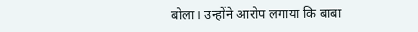बोला। उन्होंने आरोप लगाया कि बाबा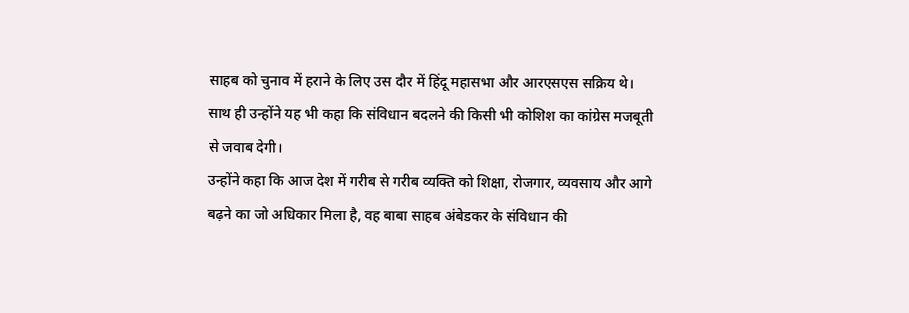साहब को चुनाव में हराने के लिए उस दौर में हिंदू महासभा और आरएसएस सक्रिय थे। साथ ही उन्होंने यह भी कहा कि संविधान बदलने की किसी भी कोशिश का कांग्रेस मजबूती से जवाब देगी।
उन्होंने कहा कि आज देश में गरीब से गरीब व्यक्ति को शिक्षा, रोजगार, व्यवसाय और आगे बढ़ने का जो अधिकार मिला है, वह बाबा साहब अंबेडकर के संविधान की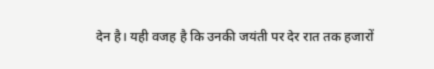देन है। यही वजह है कि उनकी जयंती पर देर रात तक हजारों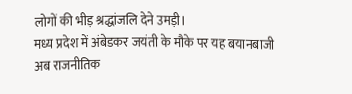लोगों की भीड़ श्रद्धांजलि देने उमड़ी।
मध्य प्रदेश में अंबेडकर जयंती के मौके पर यह बयानबाजी अब राजनीतिक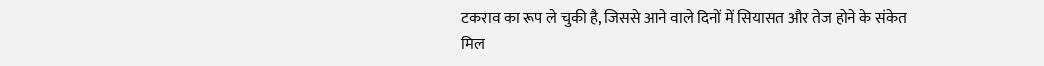टकराव का रूप ले चुकी है, जिससे आने वाले दिनों में सियासत और तेज होने के संकेत मिल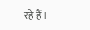रहे हैं।